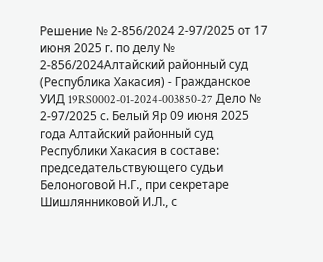Решение № 2-856/2024 2-97/2025 от 17 июня 2025 г. по делу № 2-856/2024Алтайский районный суд (Республика Хакасия) - Гражданское УИД 19RS0002-01-2024-003850-27 Дело № 2-97/2025 с. Белый Яр 09 июня 2025 года Алтайский районный суд Республики Хакасия в составе: председательствующего судьи Белоноговой Н.Г., при секретаре Шишлянниковой И.Л., с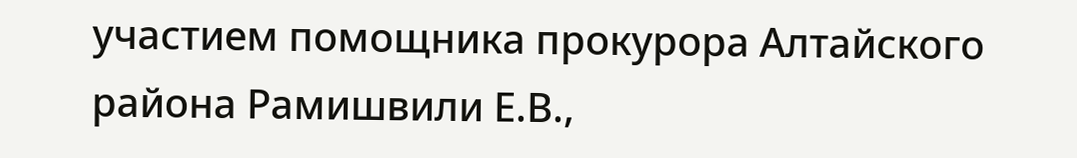участием помощника прокурора Алтайского района Рамишвили Е.В.,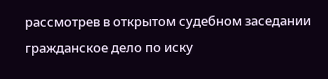рассмотрев в открытом судебном заседании гражданское дело по иску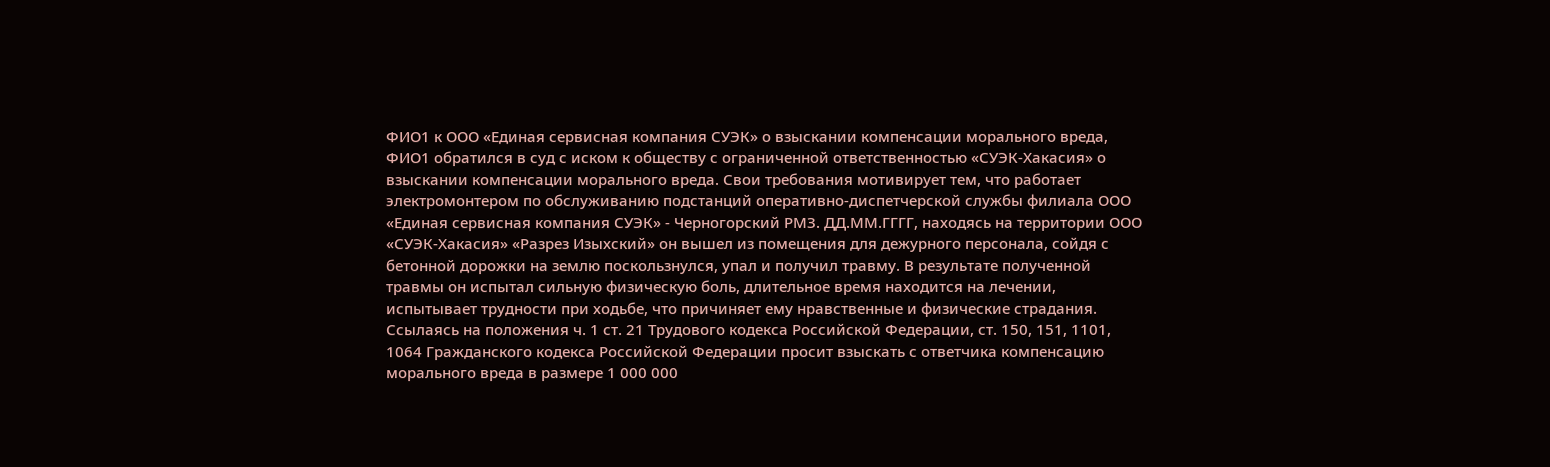ФИО1 к ООО «Единая сервисная компания СУЭК» о взыскании компенсации морального вреда, ФИО1 обратился в суд с иском к обществу с ограниченной ответственностью «СУЭК-Хакасия» о взыскании компенсации морального вреда. Свои требования мотивирует тем, что работает электромонтером по обслуживанию подстанций оперативно-диспетчерской службы филиала ООО «Единая сервисная компания СУЭК» - Черногорский РМЗ. ДД.ММ.ГГГГ, находясь на территории ООО «СУЭК-Хакасия» «Разрез Изыхский» он вышел из помещения для дежурного персонала, сойдя с бетонной дорожки на землю поскользнулся, упал и получил травму. В результате полученной травмы он испытал сильную физическую боль, длительное время находится на лечении, испытывает трудности при ходьбе, что причиняет ему нравственные и физические страдания. Ссылаясь на положения ч. 1 ст. 21 Трудового кодекса Российской Федерации, ст. 150, 151, 1101, 1064 Гражданского кодекса Российской Федерации просит взыскать с ответчика компенсацию морального вреда в размере 1 000 000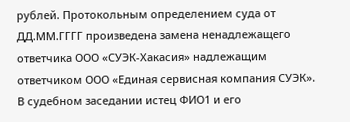рублей. Протокольным определением суда от ДД.ММ.ГГГГ произведена замена ненадлежащего ответчика ООО «СУЭК-Хакасия» надлежащим ответчиком ООО «Единая сервисная компания СУЭК». В судебном заседании истец ФИО1 и его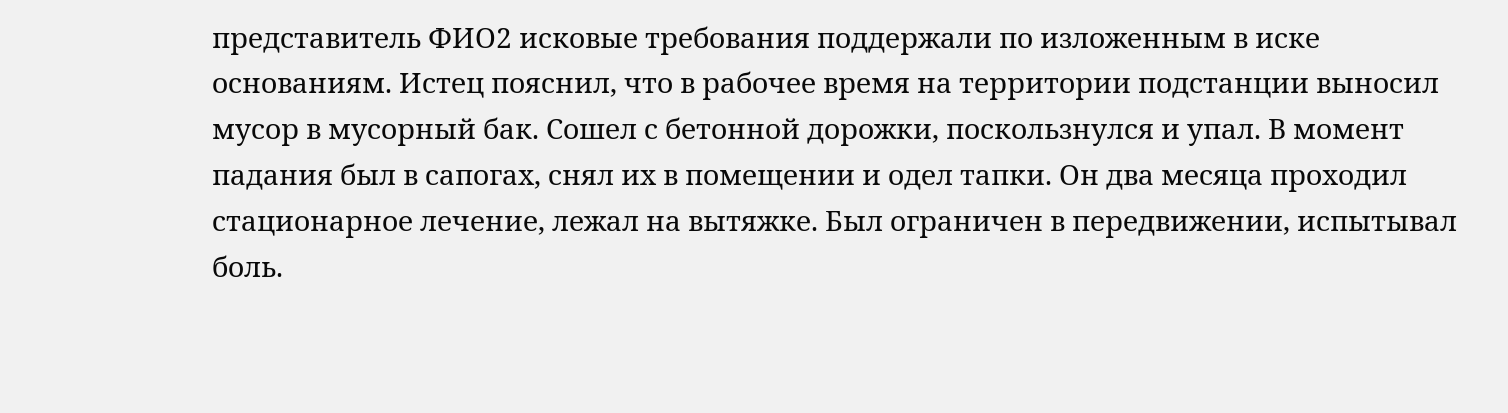представитель ФИО2 исковые требования поддержали по изложенным в иске основаниям. Истец пояснил, что в рабочее время на территории подстанции выносил мусор в мусорный бак. Сошел с бетонной дорожки, поскользнулся и упал. В момент падания был в сапогах, снял их в помещении и одел тапки. Он два месяца проходил стационарное лечение, лежал на вытяжке. Был ограничен в передвижении, испытывал боль.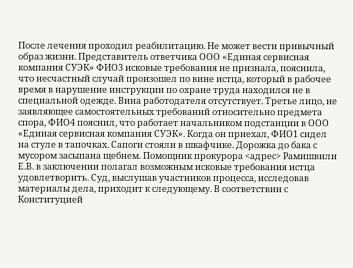После лечения проходил реабилитацию. Не может вести привычный образ жизни. Представитель ответчика ООО «Единая сервисная компания СУЭК» ФИО3 исковые требования не признала, пояснила, что несчастный случай произошел по вине истца, который в рабочее время в нарушение инструкции по охране труда находился не в специальной одежде. Вина работодателя отсутствует. Третье лицо, не заявляющее самостоятельных требований относительно предмета спора, ФИО4 пояснил, что работает начальником подстанции в ООО «Единая сервисная компания СУЭК». Когда он приехал, ФИО1 сидел на стуле в тапочках. Сапоги стояли в шкафчике. Дорожка до бака с мусором засыпана щебнем. Помощник прокурора <адрес> Рамишвили Е.В. в заключении полагал возможным исковые требования истца удовлетворить. Суд, выслушав участников процесса, исследовав материалы дела, приходит к следующему. В соответствии с Конституцией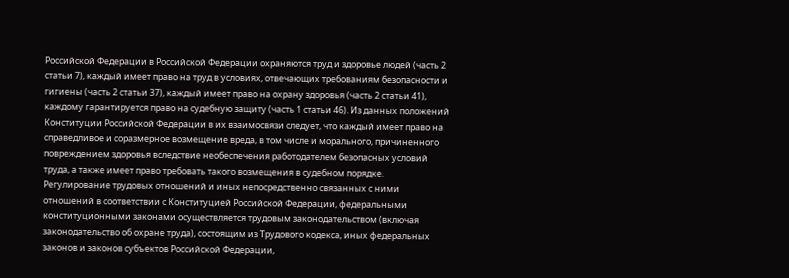Российской Федерации в Российской Федерации охраняются труд и здоровье людей (часть 2 статьи 7), каждый имеет право на труд в условиях, отвечающих требованиям безопасности и гигиены (часть 2 статьи 37), каждый имеет право на охрану здоровья (часть 2 статьи 41), каждому гарантируется право на судебную защиту (часть 1 статьи 46). Из данных положений Конституции Российской Федерации в их взаимосвязи следует, что каждый имеет право на справедливое и соразмерное возмещение вреда, в том числе и морального, причиненного повреждением здоровья вследствие необеспечения работодателем безопасных условий труда, а также имеет право требовать такого возмещения в судебном порядке. Регулирование трудовых отношений и иных непосредственно связанных с ними отношений в соответствии с Конституцией Российской Федерации, федеральными конституционными законами осуществляется трудовым законодательством (включая законодательство об охране труда), состоящим из Трудового кодекса, иных федеральных законов и законов субъектов Российской Федерации,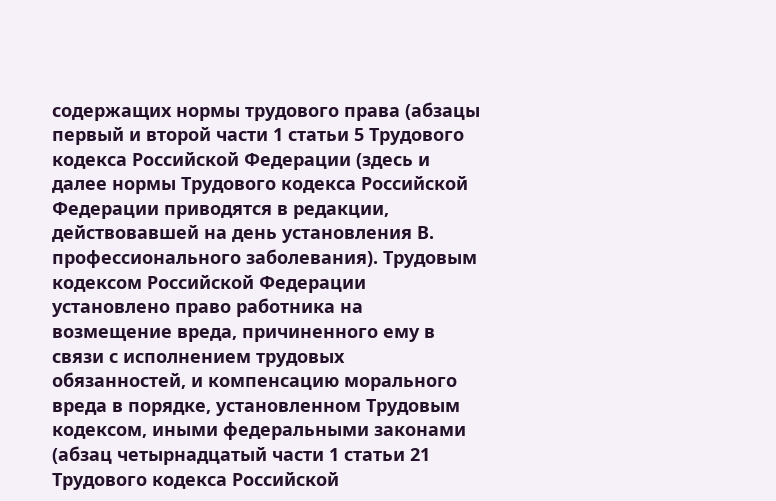содержащих нормы трудового права (абзацы первый и второй части 1 статьи 5 Трудового кодекса Российской Федерации (здесь и далее нормы Трудового кодекса Российской Федерации приводятся в редакции, действовавшей на день установления В. профессионального заболевания). Трудовым кодексом Российской Федерации установлено право работника на возмещение вреда, причиненного ему в связи с исполнением трудовых обязанностей, и компенсацию морального вреда в порядке, установленном Трудовым кодексом, иными федеральными законами (абзац четырнадцатый части 1 статьи 21 Трудового кодекса Российской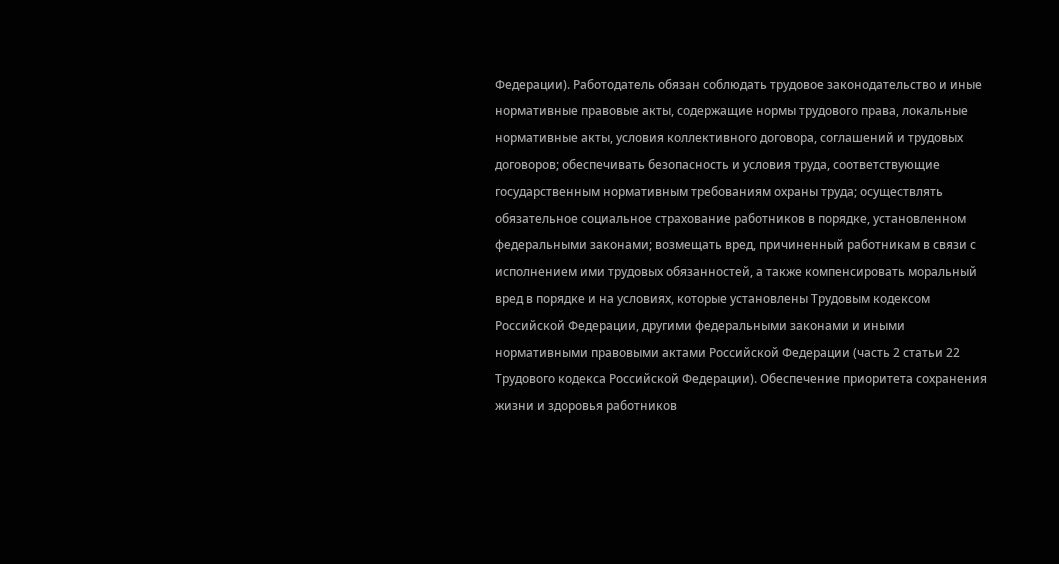Федерации). Работодатель обязан соблюдать трудовое законодательство и иные нормативные правовые акты, содержащие нормы трудового права, локальные нормативные акты, условия коллективного договора, соглашений и трудовых договоров; обеспечивать безопасность и условия труда, соответствующие государственным нормативным требованиям охраны труда; осуществлять обязательное социальное страхование работников в порядке, установленном федеральными законами; возмещать вред, причиненный работникам в связи с исполнением ими трудовых обязанностей, а также компенсировать моральный вред в порядке и на условиях, которые установлены Трудовым кодексом Российской Федерации, другими федеральными законами и иными нормативными правовыми актами Российской Федерации (часть 2 статьи 22 Трудового кодекса Российской Федерации). Обеспечение приоритета сохранения жизни и здоровья работников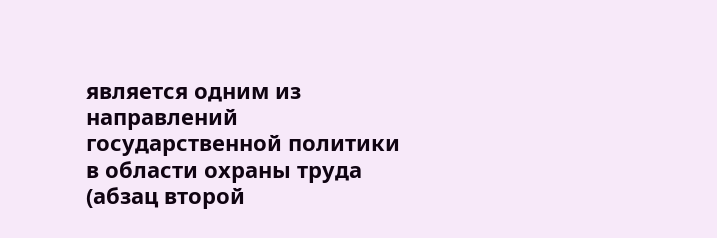является одним из направлений государственной политики в области охраны труда (абзац второй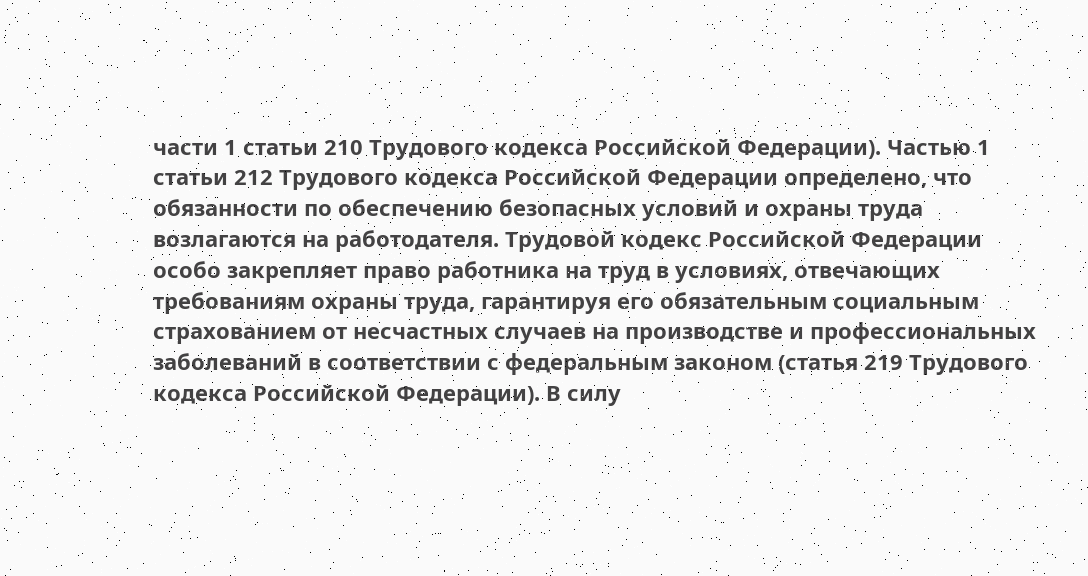части 1 статьи 210 Трудового кодекса Российской Федерации). Частью 1 статьи 212 Трудового кодекса Российской Федерации определено, что обязанности по обеспечению безопасных условий и охраны труда возлагаются на работодателя. Трудовой кодекс Российской Федерации особо закрепляет право работника на труд в условиях, отвечающих требованиям охраны труда, гарантируя его обязательным социальным страхованием от несчастных случаев на производстве и профессиональных заболеваний в соответствии с федеральным законом (статья 219 Трудового кодекса Российской Федерации). В силу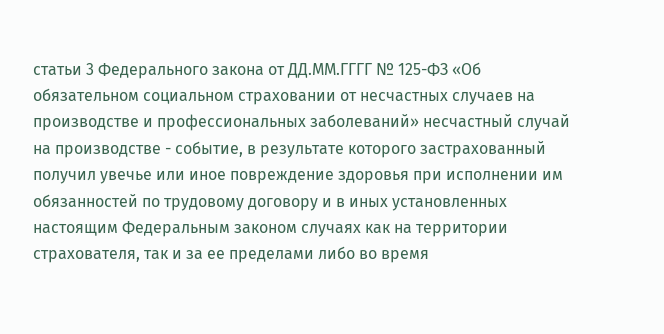статьи 3 Федерального закона от ДД.ММ.ГГГГ № 125-ФЗ «Об обязательном социальном страховании от несчастных случаев на производстве и профессиональных заболеваний» несчастный случай на производстве - событие, в результате которого застрахованный получил увечье или иное повреждение здоровья при исполнении им обязанностей по трудовому договору и в иных установленных настоящим Федеральным законом случаях как на территории страхователя, так и за ее пределами либо во время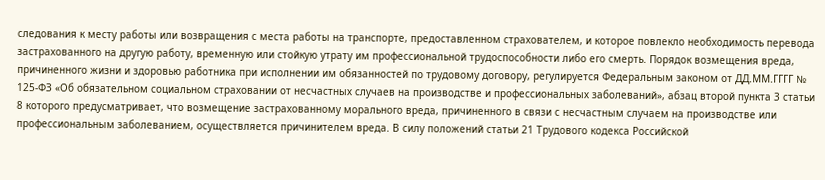следования к месту работы или возвращения с места работы на транспорте, предоставленном страхователем, и которое повлекло необходимость перевода застрахованного на другую работу, временную или стойкую утрату им профессиональной трудоспособности либо его смерть. Порядок возмещения вреда, причиненного жизни и здоровью работника при исполнении им обязанностей по трудовому договору, регулируется Федеральным законом от ДД.ММ.ГГГГ № 125-ФЗ «Об обязательном социальном страховании от несчастных случаев на производстве и профессиональных заболеваний», абзац второй пункта 3 статьи 8 которого предусматривает, что возмещение застрахованному морального вреда, причиненного в связи с несчастным случаем на производстве или профессиональным заболеванием, осуществляется причинителем вреда. В силу положений статьи 21 Трудового кодекса Российской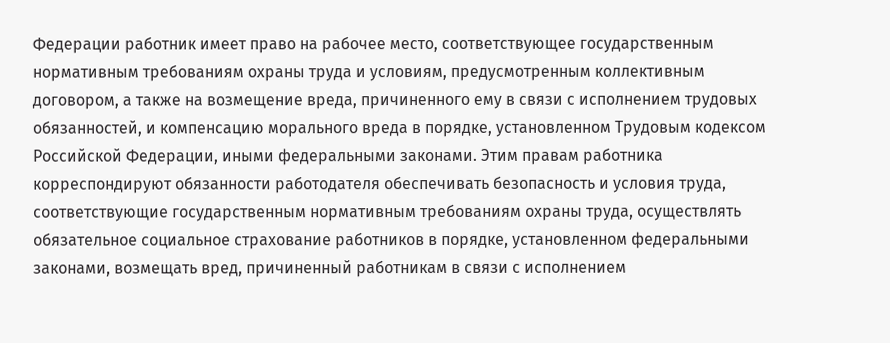Федерации работник имеет право на рабочее место, соответствующее государственным нормативным требованиям охраны труда и условиям, предусмотренным коллективным договором, а также на возмещение вреда, причиненного ему в связи с исполнением трудовых обязанностей, и компенсацию морального вреда в порядке, установленном Трудовым кодексом Российской Федерации, иными федеральными законами. Этим правам работника корреспондируют обязанности работодателя обеспечивать безопасность и условия труда, соответствующие государственным нормативным требованиям охраны труда, осуществлять обязательное социальное страхование работников в порядке, установленном федеральными законами, возмещать вред, причиненный работникам в связи с исполнением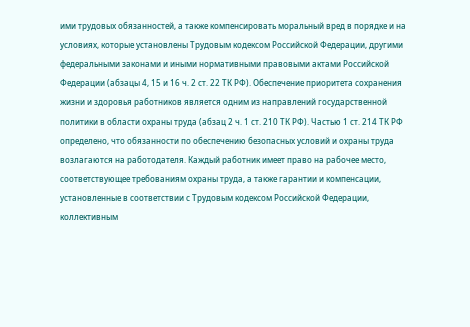ими трудовых обязанностей, а также компенсировать моральный вред в порядке и на условиях, которые установлены Трудовым кодексом Российской Федерации, другими федеральными законами и иными нормативными правовыми актами Российской Федерации (абзацы 4, 15 и 16 ч. 2 ст. 22 ТК РФ). Обеспечение приоритета сохранения жизни и здоровья работников является одним из направлений государственной политики в области охраны труда (абзац 2 ч. 1 ст. 210 ТК РФ). Частью 1 ст. 214 ТК РФ определено, что обязанности по обеспечению безопасных условий и охраны труда возлагаются на работодателя. Каждый работник имеет право на рабочее место, соответствующее требованиям охраны труда, а также гарантии и компенсации, установленные в соответствии с Трудовым кодексом Российской Федерации, коллективным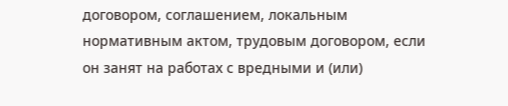договором, соглашением, локальным нормативным актом, трудовым договором, если он занят на работах с вредными и (или)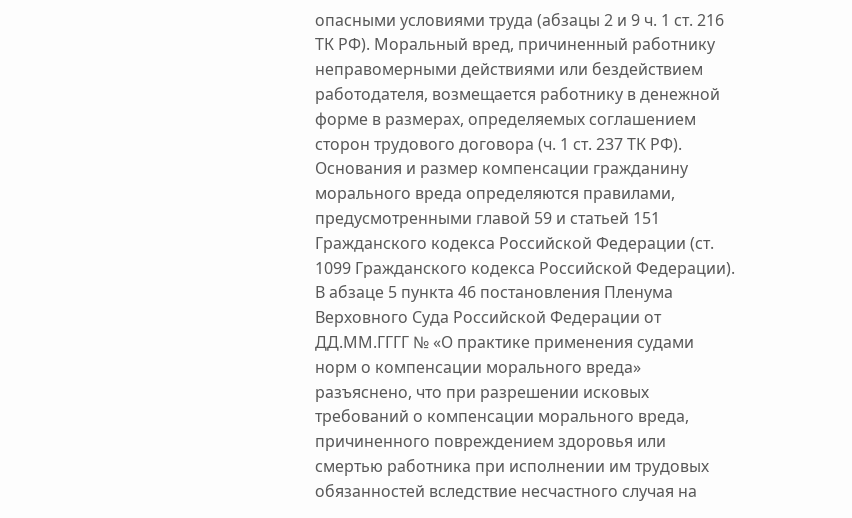опасными условиями труда (абзацы 2 и 9 ч. 1 ст. 216 ТК РФ). Моральный вред, причиненный работнику неправомерными действиями или бездействием работодателя, возмещается работнику в денежной форме в размерах, определяемых соглашением сторон трудового договора (ч. 1 ст. 237 ТК РФ). Основания и размер компенсации гражданину морального вреда определяются правилами, предусмотренными главой 59 и статьей 151 Гражданского кодекса Российской Федерации (ст. 1099 Гражданского кодекса Российской Федерации). В абзаце 5 пункта 46 постановления Пленума Верховного Суда Российской Федерации от ДД.ММ.ГГГГ № «О практике применения судами норм о компенсации морального вреда» разъяснено, что при разрешении исковых требований о компенсации морального вреда, причиненного повреждением здоровья или смертью работника при исполнении им трудовых обязанностей вследствие несчастного случая на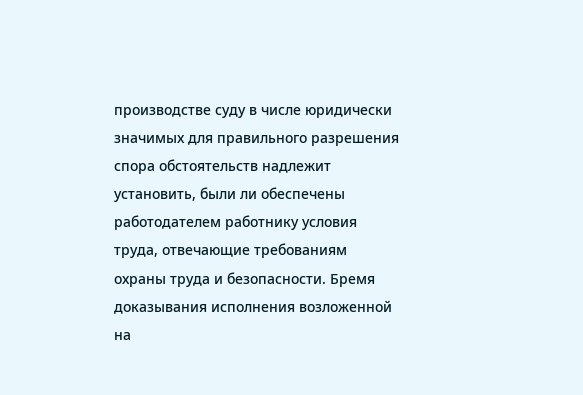производстве суду в числе юридически значимых для правильного разрешения спора обстоятельств надлежит установить, были ли обеспечены работодателем работнику условия труда, отвечающие требованиям охраны труда и безопасности. Бремя доказывания исполнения возложенной на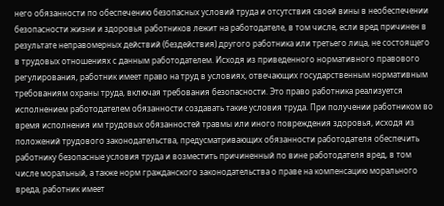него обязанности по обеспечению безопасных условий труда и отсутствия своей вины в необеспечении безопасности жизни и здоровья работников лежит на работодателе, в том числе, если вред причинен в результате неправомерных действий (бездействия) другого работника или третьего лица, не состоящего в трудовых отношениях с данным работодателем. Исходя из приведенного нормативного правового регулирования, работник имеет право на труд в условиях, отвечающих государственным нормативным требованиям охраны труда, включая требования безопасности. Это право работника реализуется исполнением работодателем обязанности создавать такие условия труда. При получении работником во время исполнения им трудовых обязанностей травмы или иного повреждения здоровья, исходя из положений трудового законодательства, предусматривающих обязанности работодателя обеспечить работнику безопасные условия труда и возместить причиненный по вине работодателя вред, в том числе моральный, а также норм гражданского законодательства о праве на компенсацию морального вреда, работник имеет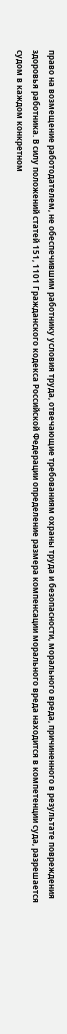право на возмещение работодателем, не обеспечившим работнику условия труда, отвечающие требованиям охраны труда и безопасности, морального вреда, причиненного в результате повреждения здоровья работника. В силу положений статей 151, 1101 Гражданского кодекса Российской Федерации определение размера компенсации морального вреда находится в компетенции суда, разрешается судом в каждом конкретном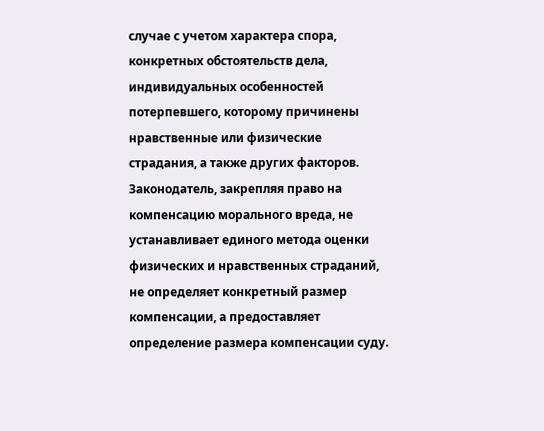случае с учетом характера спора, конкретных обстоятельств дела, индивидуальных особенностей потерпевшего, которому причинены нравственные или физические страдания, а также других факторов. Законодатель, закрепляя право на компенсацию морального вреда, не устанавливает единого метода оценки физических и нравственных страданий, не определяет конкретный размер компенсации, а предоставляет определение размера компенсации суду.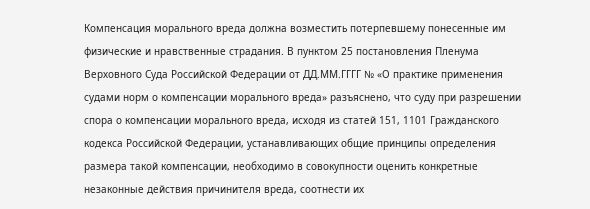Компенсация морального вреда должна возместить потерпевшему понесенные им физические и нравственные страдания. В пунктом 25 постановления Пленума Верховного Суда Российской Федерации от ДД.ММ.ГГГГ № «О практике применения судами норм о компенсации морального вреда» разъяснено, что суду при разрешении спора о компенсации морального вреда, исходя из статей 151, 1101 Гражданского кодекса Российской Федерации, устанавливающих общие принципы определения размера такой компенсации, необходимо в совокупности оценить конкретные незаконные действия причинителя вреда, соотнести их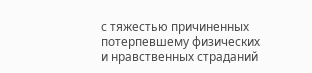с тяжестью причиненных потерпевшему физических и нравственных страданий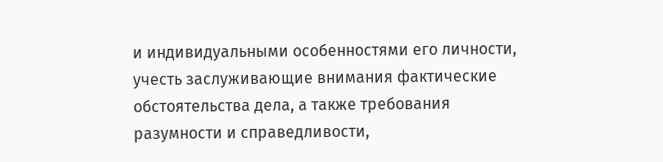и индивидуальными особенностями его личности, учесть заслуживающие внимания фактические обстоятельства дела, а также требования разумности и справедливости,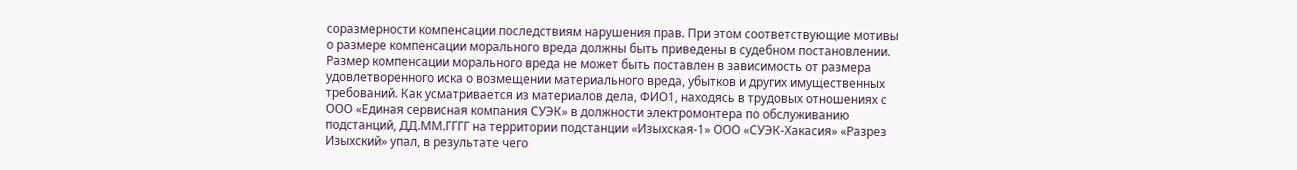соразмерности компенсации последствиям нарушения прав. При этом соответствующие мотивы о размере компенсации морального вреда должны быть приведены в судебном постановлении. Размер компенсации морального вреда не может быть поставлен в зависимость от размера удовлетворенного иска о возмещении материального вреда, убытков и других имущественных требований. Как усматривается из материалов дела, ФИО1, находясь в трудовых отношениях с ООО «Единая сервисная компания СУЭК» в должности электромонтера по обслуживанию подстанций, ДД.ММ.ГГГГ на территории подстанции «Изыхская-1» ООО «СУЭК-Хакасия» «Разрез Изыхский» упал, в результате чего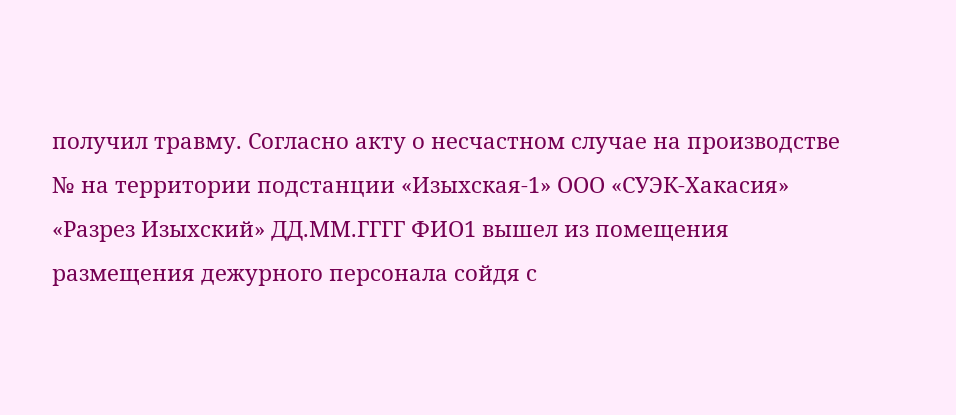получил травму. Согласно акту о несчастном случае на производстве № на территории подстанции «Изыхская-1» ООО «СУЭК-Хакасия» «Разрез Изыхский» ДД.ММ.ГГГГ ФИО1 вышел из помещения размещения дежурного персонала сойдя с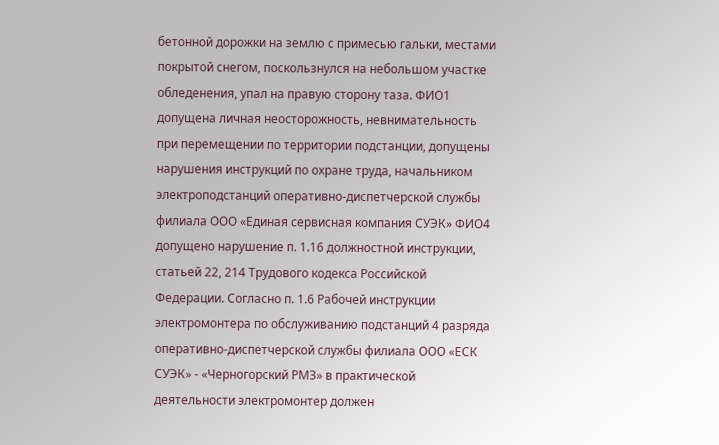бетонной дорожки на землю с примесью гальки, местами покрытой снегом, поскользнулся на небольшом участке обледенения, упал на правую сторону таза. ФИО1 допущена личная неосторожность, невнимательность при перемещении по территории подстанции, допущены нарушения инструкций по охране труда, начальником электроподстанций оперативно-диспетчерской службы филиала ООО «Единая сервисная компания СУЭК» ФИО4 допущено нарушение п. 1.16 должностной инструкции, статьей 22, 214 Трудового кодекса Российской Федерации. Согласно п. 1.6 Рабочей инструкции электромонтера по обслуживанию подстанций 4 разряда оперативно-диспетчерской службы филиала ООО «ЕСК СУЭК» - «Черногорский РМЗ» в практической деятельности электромонтер должен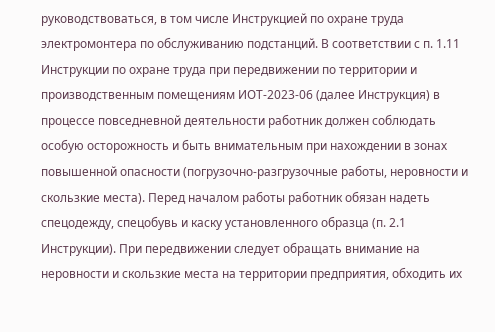руководствоваться, в том числе Инструкцией по охране труда электромонтера по обслуживанию подстанций. В соответствии с п. 1.11 Инструкции по охране труда при передвижении по территории и производственным помещениям ИОТ-2023-06 (далее Инструкция) в процессе повседневной деятельности работник должен соблюдать особую осторожность и быть внимательным при нахождении в зонах повышенной опасности (погрузочно-разгрузочные работы, неровности и скользкие места). Перед началом работы работник обязан надеть спецодежду, спецобувь и каску установленного образца (п. 2.1 Инструкции). При передвижении следует обращать внимание на неровности и скользкие места на территории предприятия, обходить их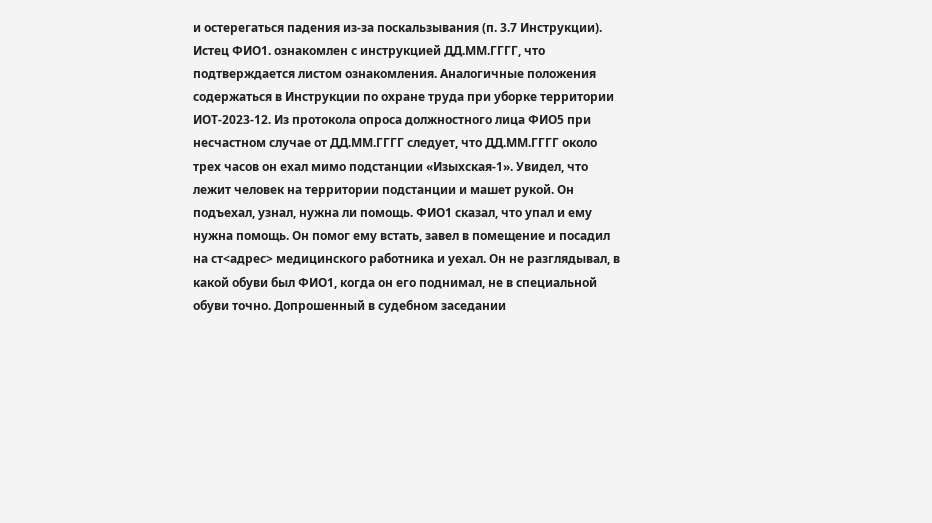и остерегаться падения из-за поскальзывания (п. 3.7 Инструкции). Истец ФИО1. ознакомлен с инструкцией ДД.ММ.ГГГГ, что подтверждается листом ознакомления. Аналогичные положения содержаться в Инструкции по охране труда при уборке территории ИОТ-2023-12. Из протокола опроса должностного лица ФИО5 при несчастном случае от ДД.ММ.ГГГГ следует, что ДД.ММ.ГГГГ около трех часов он ехал мимо подстанции «Изыхская-1». Увидел, что лежит человек на территории подстанции и машет рукой. Он подъехал, узнал, нужна ли помощь. ФИО1 сказал, что упал и ему нужна помощь. Он помог ему встать, завел в помещение и посадил на ст<адрес> медицинского работника и уехал. Он не разглядывал, в какой обуви был ФИО1, когда он его поднимал, не в специальной обуви точно. Допрошенный в судебном заседании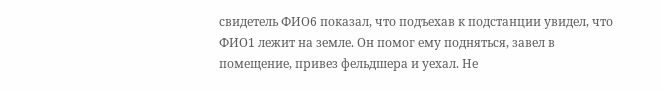свидетель ФИО6 показал, что подъехав к подстанции увидел, что ФИО1 лежит на земле. Он помог ему подняться, завел в помещение, привез фельдшера и уехал. Не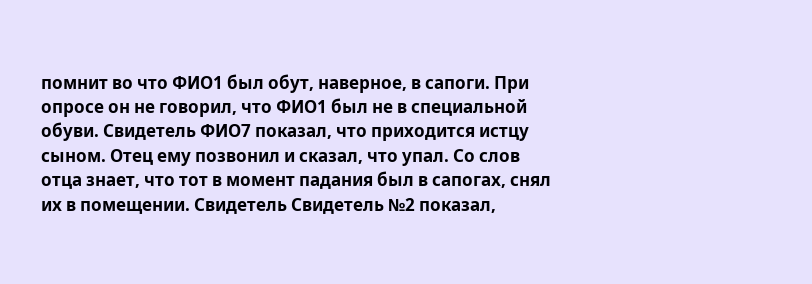помнит во что ФИО1 был обут, наверное, в сапоги. При опросе он не говорил, что ФИО1 был не в специальной обуви. Свидетель ФИО7 показал, что приходится истцу сыном. Отец ему позвонил и сказал, что упал. Со слов отца знает, что тот в момент падания был в сапогах, снял их в помещении. Свидетель Свидетель №2 показал,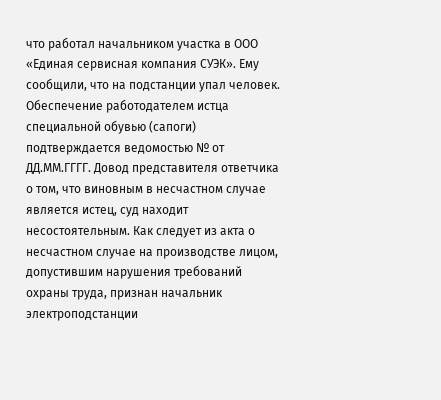что работал начальником участка в ООО «Единая сервисная компания СУЭК». Ему сообщили, что на подстанции упал человек. Обеспечение работодателем истца специальной обувью (сапоги) подтверждается ведомостью № от ДД.ММ.ГГГГ. Довод представителя ответчика о том, что виновным в несчастном случае является истец, суд находит несостоятельным. Как следует из акта о несчастном случае на производстве лицом, допустившим нарушения требований охраны труда, признан начальник электроподстанции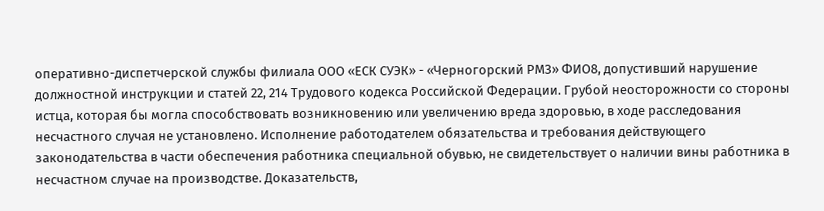оперативно-диспетчерской службы филиала ООО «ЕСК СУЭК» - «Черногорский РМЗ» ФИО8, допустивший нарушение должностной инструкции и статей 22, 214 Трудового кодекса Российской Федерации. Грубой неосторожности со стороны истца, которая бы могла способствовать возникновению или увеличению вреда здоровью, в ходе расследования несчастного случая не установлено. Исполнение работодателем обязательства и требования действующего законодательства в части обеспечения работника специальной обувью, не свидетельствует о наличии вины работника в несчастном случае на производстве. Доказательств,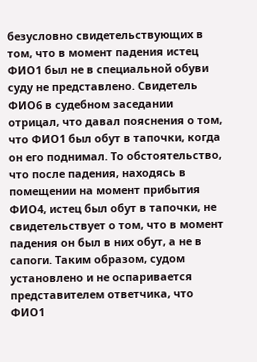безусловно свидетельствующих в том, что в момент падения истец ФИО1 был не в специальной обуви суду не представлено. Свидетель ФИО6 в судебном заседании отрицал, что давал пояснения о том, что ФИО1 был обут в тапочки, когда он его поднимал. То обстоятельство, что после падения, находясь в помещении на момент прибытия ФИО4, истец был обут в тапочки, не свидетельствует о том, что в момент падения он был в них обут, а не в сапоги. Таким образом, судом установлено и не оспаривается представителем ответчика, что ФИО1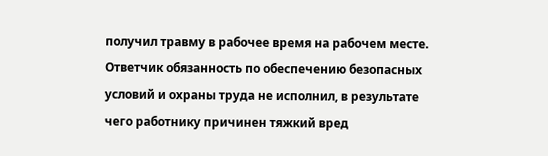получил травму в рабочее время на рабочем месте. Ответчик обязанность по обеспечению безопасных условий и охраны труда не исполнил, в результате чего работнику причинен тяжкий вред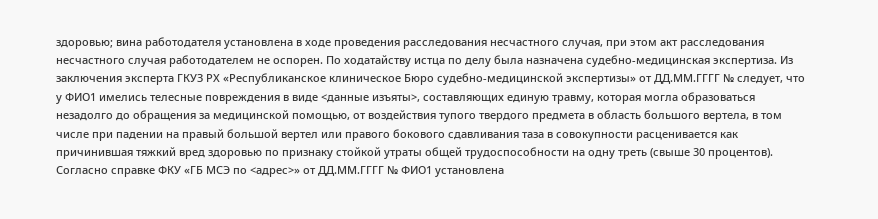здоровью; вина работодателя установлена в ходе проведения расследования несчастного случая, при этом акт расследования несчастного случая работодателем не оспорен. По ходатайству истца по делу была назначена судебно-медицинская экспертиза. Из заключения эксперта ГКУЗ РХ «Республиканское клиническое Бюро судебно-медицинской экспертизы» от ДД.ММ.ГГГГ № следует, что у ФИО1 имелись телесные повреждения в виде <данные изъяты>, составляющих единую травму, которая могла образоваться незадолго до обращения за медицинской помощью, от воздействия тупого твердого предмета в область большого вертела, в том числе при падении на правый большой вертел или правого бокового сдавливания таза в совокупности расценивается как причинившая тяжкий вред здоровью по признаку стойкой утраты общей трудоспособности на одну треть (свыше 30 процентов). Согласно справке ФКУ «ГБ МСЭ по <адрес>» от ДД.ММ.ГГГГ № ФИО1 установлена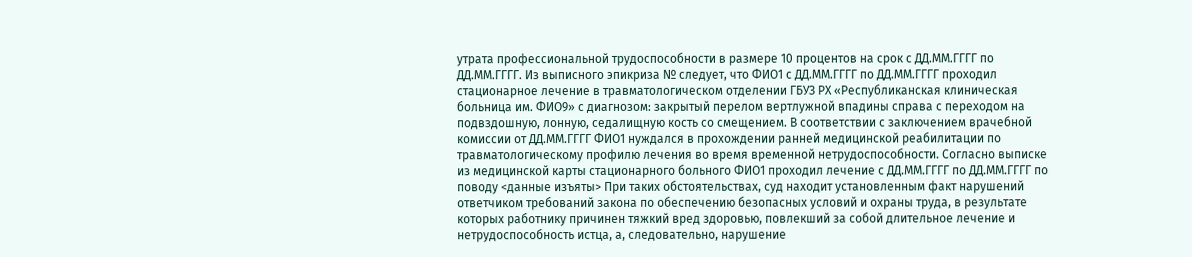утрата профессиональной трудоспособности в размере 10 процентов на срок с ДД.ММ.ГГГГ по ДД.ММ.ГГГГ. Из выписного эпикриза № следует, что ФИО1 с ДД.ММ.ГГГГ по ДД.ММ.ГГГГ проходил стационарное лечение в травматологическом отделении ГБУЗ РХ «Республиканская клиническая больница им. ФИО9» с диагнозом: закрытый перелом вертлужной впадины справа с переходом на подвздошную, лонную, седалищную кость со смещением. В соответствии с заключением врачебной комиссии от ДД.ММ.ГГГГ ФИО1 нуждался в прохождении ранней медицинской реабилитации по травматологическому профилю лечения во время временной нетрудоспособности. Согласно выписке из медицинской карты стационарного больного ФИО1 проходил лечение с ДД.ММ.ГГГГ по ДД.ММ.ГГГГ по поводу <данные изъяты> При таких обстоятельствах, суд находит установленным факт нарушений ответчиком требований закона по обеспечению безопасных условий и охраны труда, в результате которых работнику причинен тяжкий вред здоровью, повлекший за собой длительное лечение и нетрудоспособность истца, а, следовательно, нарушение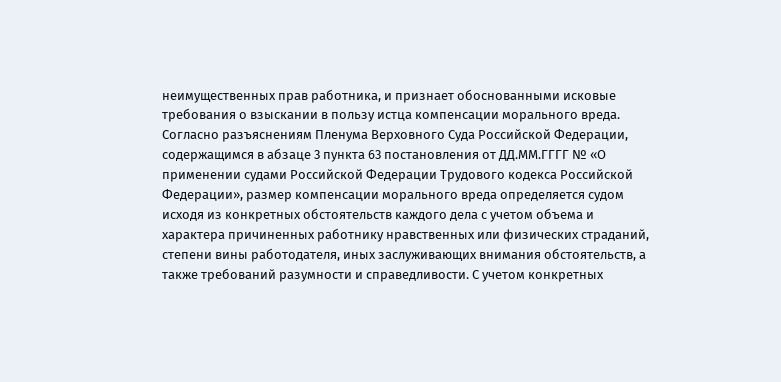неимущественных прав работника, и признает обоснованными исковые требования о взыскании в пользу истца компенсации морального вреда. Согласно разъяснениям Пленума Верховного Суда Российской Федерации, содержащимся в абзаце 3 пункта 63 постановления от ДД.ММ.ГГГГ № «О применении судами Российской Федерации Трудового кодекса Российской Федерации», размер компенсации морального вреда определяется судом исходя из конкретных обстоятельств каждого дела с учетом объема и характера причиненных работнику нравственных или физических страданий, степени вины работодателя, иных заслуживающих внимания обстоятельств, а также требований разумности и справедливости. С учетом конкретных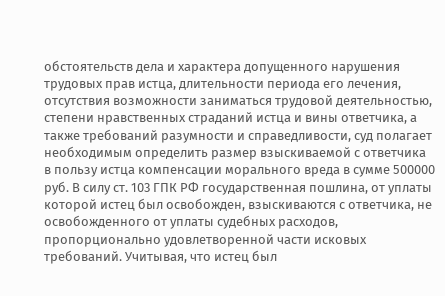обстоятельств дела и характера допущенного нарушения трудовых прав истца, длительности периода его лечения, отсутствия возможности заниматься трудовой деятельностью, степени нравственных страданий истца и вины ответчика, а также требований разумности и справедливости, суд полагает необходимым определить размер взыскиваемой с ответчика в пользу истца компенсации морального вреда в сумме 500000 руб. В силу ст. 103 ГПК РФ государственная пошлина, от уплаты которой истец был освобожден, взыскиваются с ответчика, не освобожденного от уплаты судебных расходов, пропорционально удовлетворенной части исковых требований. Учитывая, что истец был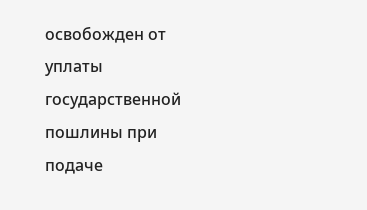освобожден от уплаты государственной пошлины при подаче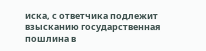иска, с ответчика подлежит взысканию государственная пошлина в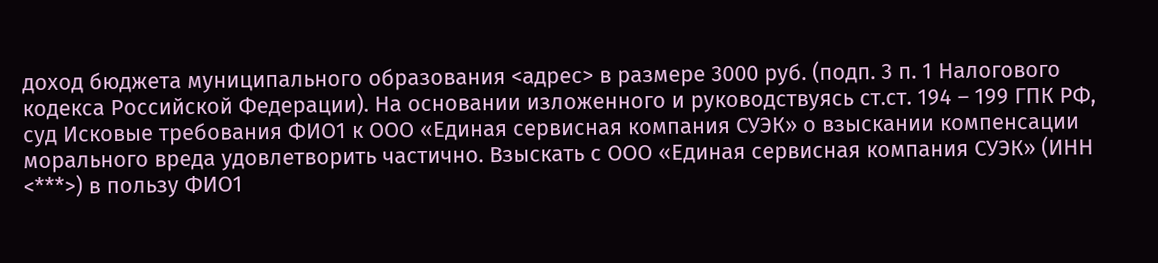доход бюджета муниципального образования <адрес> в размере 3000 руб. (подп. 3 п. 1 Налогового кодекса Российской Федерации). На основании изложенного и руководствуясь ст.ст. 194 – 199 ГПК РФ, суд Исковые требования ФИО1 к ООО «Единая сервисная компания СУЭК» о взыскании компенсации морального вреда удовлетворить частично. Взыскать с ООО «Единая сервисная компания СУЭК» (ИНН <***>) в пользу ФИО1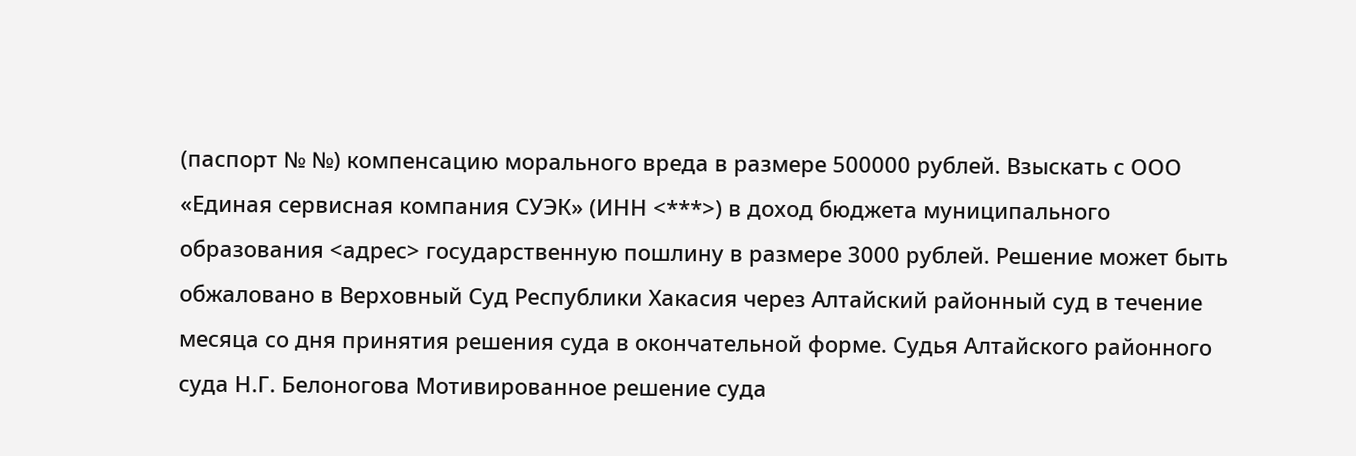(паспорт № №) компенсацию морального вреда в размере 500000 рублей. Взыскать с ООО «Единая сервисная компания СУЭК» (ИНН <***>) в доход бюджета муниципального образования <адрес> государственную пошлину в размере 3000 рублей. Решение может быть обжаловано в Верховный Суд Республики Хакасия через Алтайский районный суд в течение месяца со дня принятия решения суда в окончательной форме. Судья Алтайского районного суда Н.Г. Белоногова Мотивированное решение суда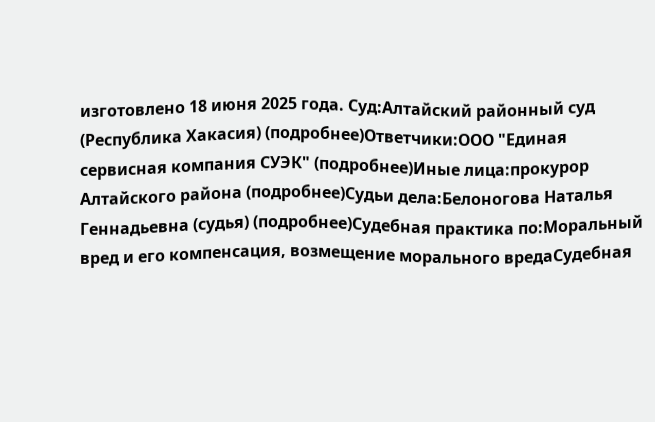изготовлено 18 июня 2025 года. Суд:Алтайский районный суд (Республика Хакасия) (подробнее)Ответчики:ООО "Единая сервисная компания СУЭК" (подробнее)Иные лица:прокурор Алтайского района (подробнее)Судьи дела:Белоногова Наталья Геннадьевна (судья) (подробнее)Судебная практика по:Моральный вред и его компенсация, возмещение морального вредаСудебная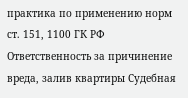практика по применению норм ст. 151, 1100 ГК РФ Ответственность за причинение вреда, залив квартиры Судебная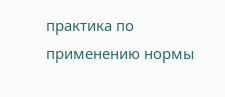практика по применению нормы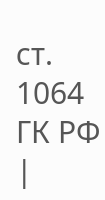ст. 1064 ГК РФ |